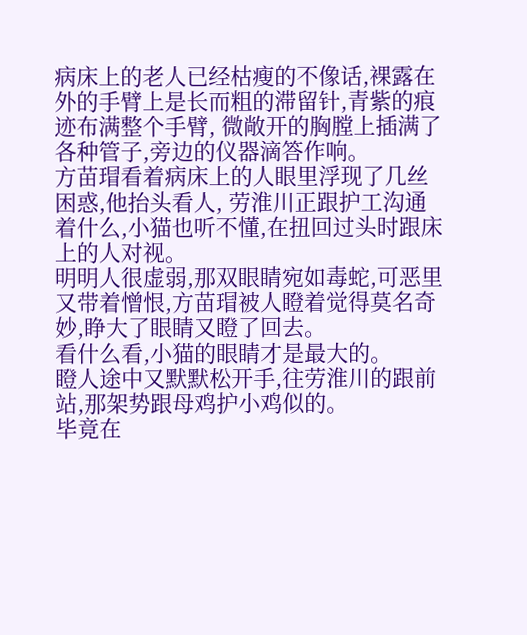病床上的老人已经枯瘦的不像话,裸露在外的手臂上是长而粗的滞留针,青紫的痕迹布满整个手臂, 微敞开的胸膛上插满了各种管子,旁边的仪器滴答作响。
方苗瑁看着病床上的人眼里浮现了几丝困惑,他抬头看人, 劳淮川正跟护工沟通着什么,小猫也听不懂,在扭回过头时跟床上的人对视。
明明人很虚弱,那双眼睛宛如毒蛇,可恶里又带着憎恨,方苗瑁被人瞪着觉得莫名奇妙,睁大了眼睛又瞪了回去。
看什么看,小猫的眼睛才是最大的。
瞪人途中又默默松开手,往劳淮川的跟前站,那架势跟母鸡护小鸡似的。
毕竟在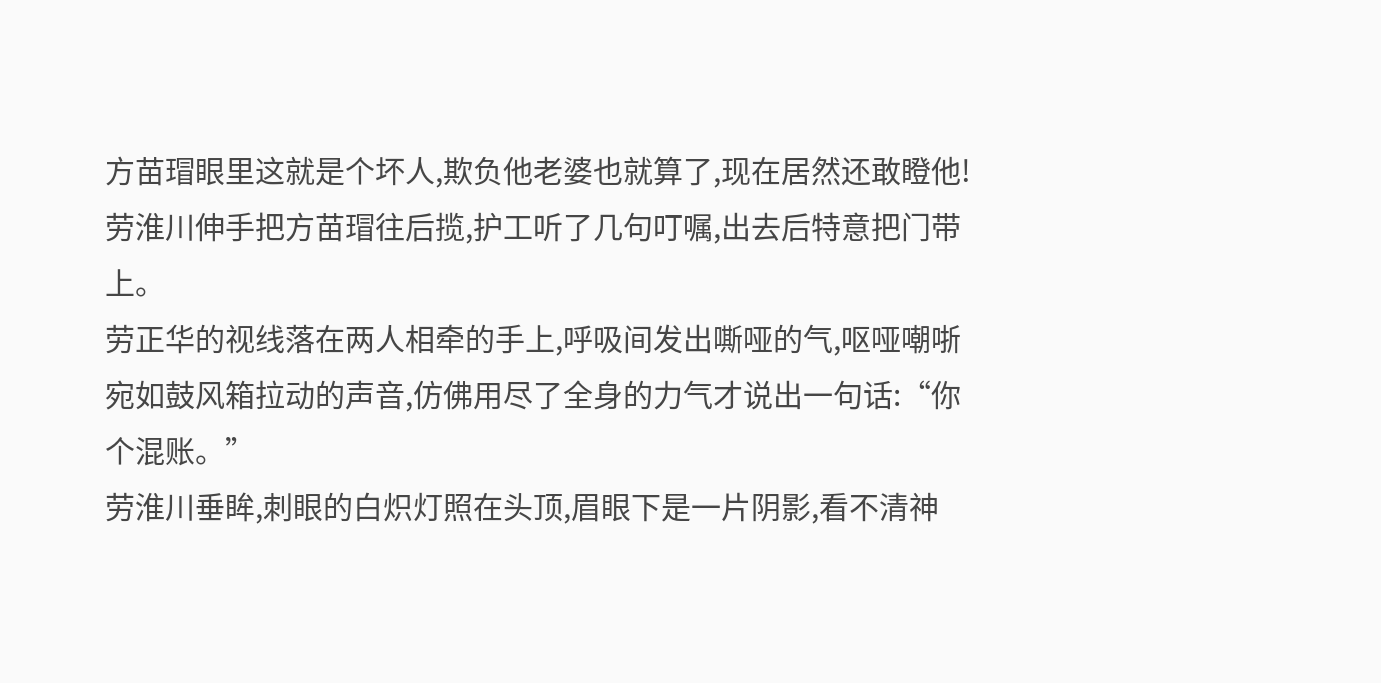方苗瑁眼里这就是个坏人,欺负他老婆也就算了,现在居然还敢瞪他!
劳淮川伸手把方苗瑁往后揽,护工听了几句叮嘱,出去后特意把门带上。
劳正华的视线落在两人相牵的手上,呼吸间发出嘶哑的气,呕哑嘲哳宛如鼓风箱拉动的声音,仿佛用尽了全身的力气才说出一句话:“你个混账。”
劳淮川垂眸,刺眼的白炽灯照在头顶,眉眼下是一片阴影,看不清神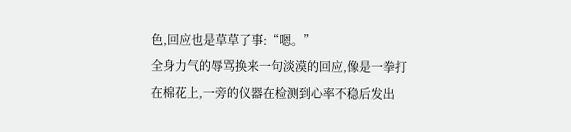色,回应也是草草了事:“嗯。”
全身力气的辱骂换来一句淡漠的回应,像是一拳打在棉花上,一旁的仪器在检测到心率不稳后发出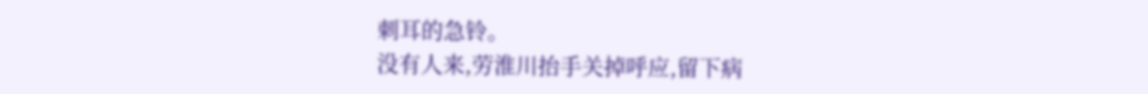刺耳的急铃。
没有人来,劳淮川抬手关掉呼应,留下病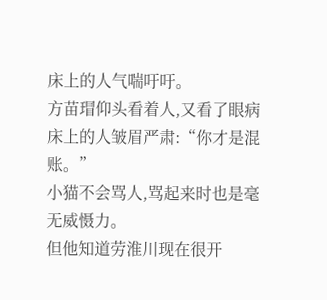床上的人气喘吁吁。
方苗瑁仰头看着人,又看了眼病床上的人皱眉严肃:“你才是混账。”
小猫不会骂人,骂起来时也是毫无威慑力。
但他知道劳淮川现在很开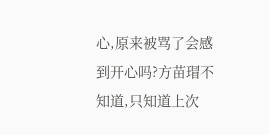心,原来被骂了会感到开心吗?方苗瑁不知道,只知道上次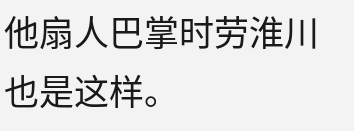他扇人巴掌时劳淮川也是这样。